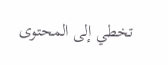تخطي إلى المحتوى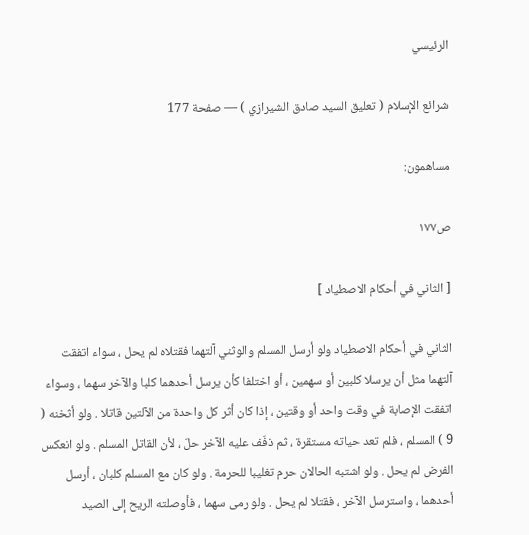الرئيسي

شرائع الإسلام ( تعليق السيد صادق الشيرازي ) — صفحة 177

مساهمون:

ص١٧٧

[ الثاني في أحكام الاصطياد ]

الثاني في أحكام الاصطياد ولو أرسل المسلم والوثني آلتهما فقتلاه لم يحل ، سواء اتفقت آلتهما مثل أن يرسلا كلبين أو سهمين ، أو اختلفا كأن يرسل أحدهما كلبا والآخر سهما ، وسواء اتفقت الإصابة في وقت واحد أو وقتين ، إذا كان أثر كل واحدة من الآلتين قاتلا . ولو أثخنه ( 9 ) المسلم ، فلم تعد حياته مستقرة ، ثم ذفّف عليه الآخر حلّ ، لأن القاتل المسلم . ولو انعكس الفرض لم يحل . ولو اشتبه الحالان حرم تغليبا للحرمة . ولو كان مع المسلم كلبان ، أرسل أحدهما ، واسترسل الآخر ، فقتلا لم يحل . ولو رمى سهما ، فأوصلته الريح إلى الصيد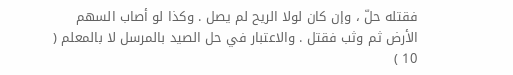فقتله حلّ ، وإن كان لولا الريح لم يصل . وكذا لو أصاب السهم الأرض ثم وثب فقتل . والاعتبار في حل الصيد بالمرسل لا بالمعلم ( 10 )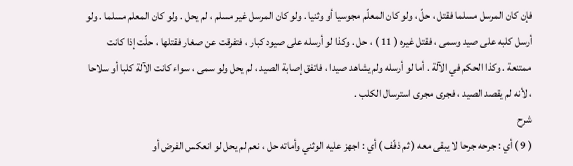فإن كان المرسل مسلما فقتل ، حلّ ، ولو كان المعلّم مجوسيا أو وثنيا . ولو كان المرسل غير مسلم ، لم يحل . ولو كان المعلم مسلما . ولو أرسل كلبه على صيد وسمى ، فقتل غيره ( 11 ) ، حل . وكذا لو أرسله على صيود كبار ، فتفرقت عن صغار فقتلها ، حلّت إذا كانت ممتنعة . وكذا الحكم في الآلة . أما لو أرسله ولم يشاهد صيدا ، فاتفق إصابة الصيد ، لم يحل ولو سمى ، سواء كانت الآلة كلبا أو سلاحا ، لأنه لم يقصد الصيد ، فجرى مجرى استرسال الكلب .
شرح
( 9 ) أي : جرحه جرحا لا يبقى معه ( ثم ذفّف ) أي : اجهز عليه الوثني وأماته حل ، نعم لم يحل لو انعكس الفرض أو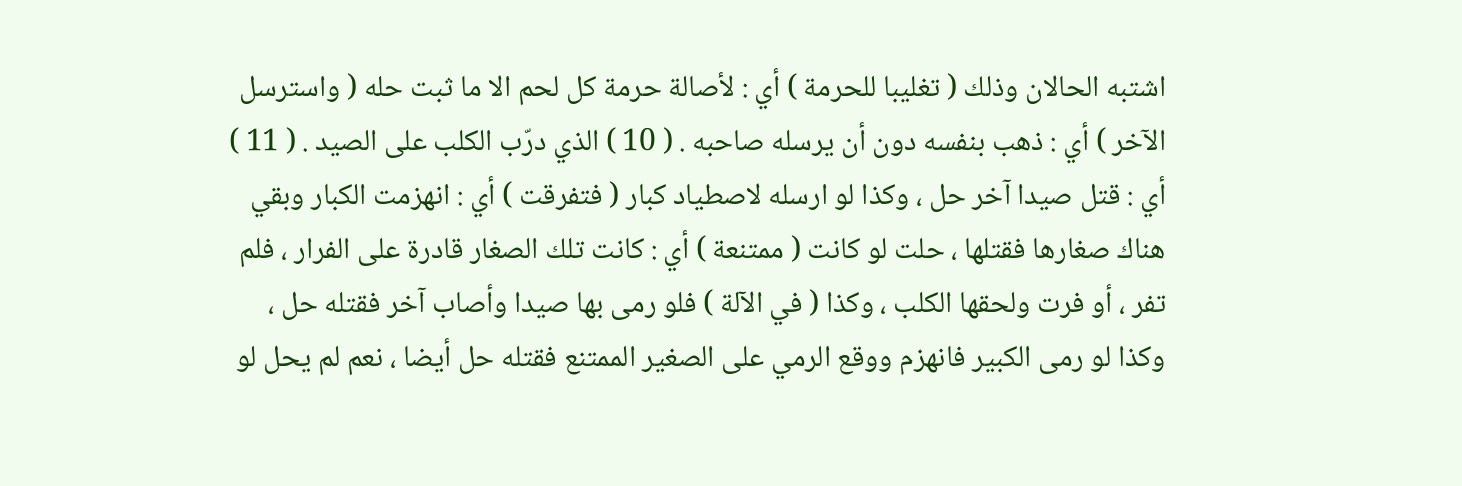اشتبه الحالان وذلك ( تغليبا للحرمة ) أي : لأصالة حرمة كل لحم الا ما ثبت حله ( واسترسل الآخر ) أي : ذهب بنفسه دون أن يرسله صاحبه . ( 10 ) الذي درّب الكلب على الصيد . ( 11 ) أي : قتل صيدا آخر حل ، وكذا لو ارسله لاصطياد كبار ( فتفرقت ) أي : انهزمت الكبار وبقي هناك صغارها فقتلها ، حلت لو كانت ( ممتنعة ) أي : كانت تلك الصغار قادرة على الفرار ، فلم تفر ، أو فرت ولحقها الكلب ، وكذا ( في الآلة ) فلو رمى بها صيدا وأصاب آخر فقتله حل ، وكذا لو رمى الكبير فانهزم ووقع الرمي على الصغير الممتنع فقتله حل أيضا ، نعم لم يحل لو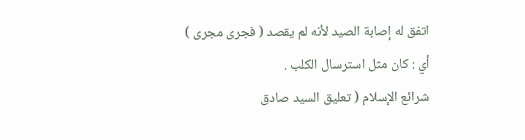اتفق له إصابة الصيد لأنه لم يقصد ( فجرى مجرى ) أي : كان مثل استرسال الكلب .
شرائع الإسلام ( تعليق السيد صادق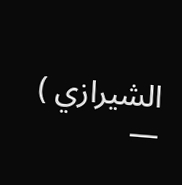الشيرازي ) —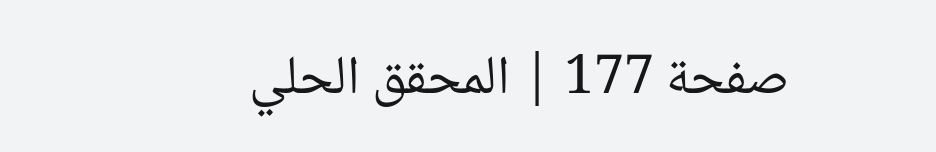صفحة 177 | المحقق الحلي